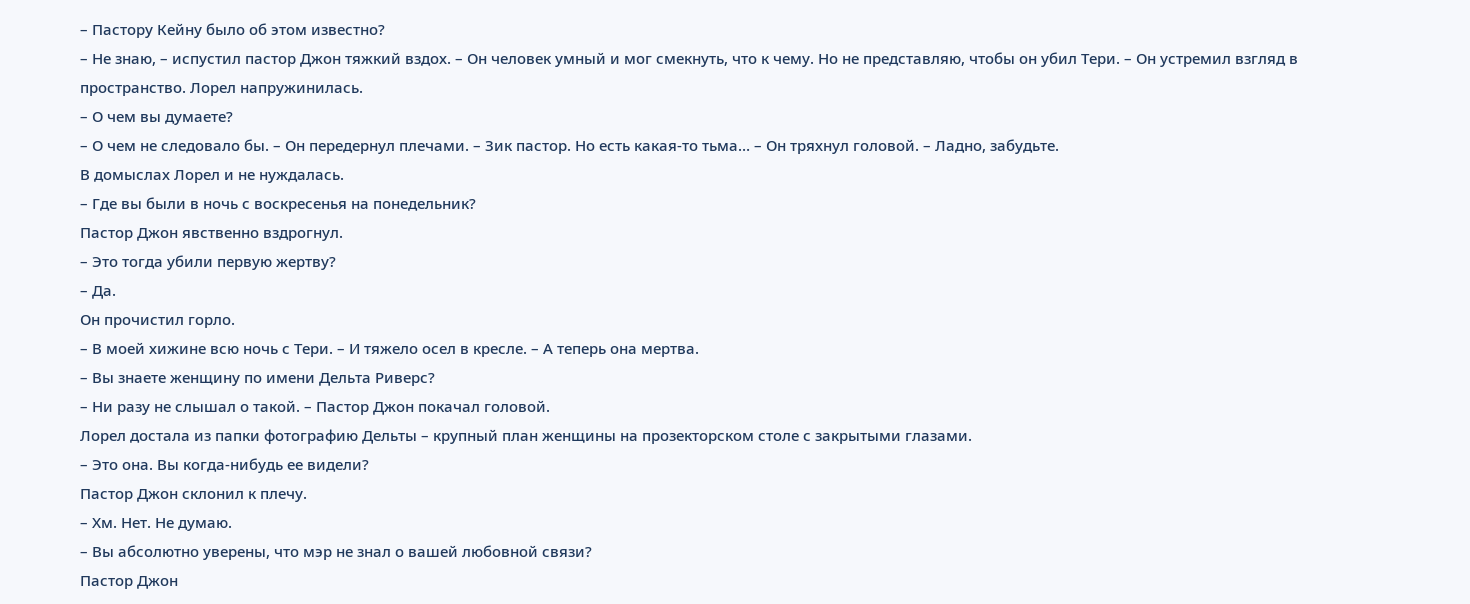– Пастору Кейну было об этом известно?
– Не знаю, – испустил пастор Джон тяжкий вздох. – Он человек умный и мог смекнуть, что к чему. Но не представляю, чтобы он убил Тери. – Он устремил взгляд в пространство. Лорел напружинилась.
– О чем вы думаете?
– О чем не следовало бы. – Он передернул плечами. – Зик пастор. Но есть какая-то тьма… – Он тряхнул головой. – Ладно, забудьте.
В домыслах Лорел и не нуждалась.
– Где вы были в ночь с воскресенья на понедельник?
Пастор Джон явственно вздрогнул.
– Это тогда убили первую жертву?
– Да.
Он прочистил горло.
– В моей хижине всю ночь с Тери. – И тяжело осел в кресле. – А теперь она мертва.
– Вы знаете женщину по имени Дельта Риверс?
– Ни разу не слышал о такой. – Пастор Джон покачал головой.
Лорел достала из папки фотографию Дельты – крупный план женщины на прозекторском столе с закрытыми глазами.
– Это она. Вы когда-нибудь ее видели?
Пастор Джон склонил к плечу.
– Хм. Нет. Не думаю.
– Вы абсолютно уверены, что мэр не знал о вашей любовной связи?
Пастор Джон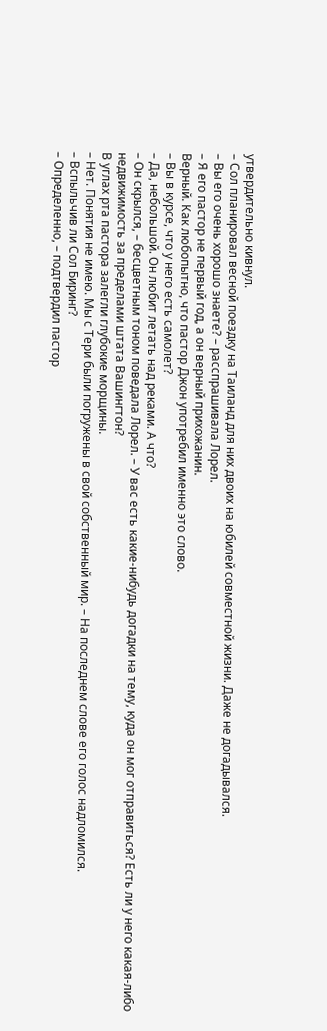утвердительно кивнул.
– Сол планировал весной поездку на Таиланд для них двоих на юбилей совместной жизни. Даже не догадывался.
– Вы его очень хорошо знаете? – расспрашивала Лорел.
– Я его пастор не первый год, а он верный прихожанин.
Верный. Как любопытно, что пастор Джон употребил именно это слово.
– Вы в курсе, что у него есть самолет?
– Да, небольшой. Он любит летать над реками. А что?
– Он скрылся, – бесцветным тоном поведала Лорел. – У вас есть какие-нибудь догадки на тему, куда он мог отправиться? Есть ли у него какая-либо недвижимость за пределами штата Вашингтон?
В углах рта пастора залегли глубокие морщины.
– Нет. Понятия не имею. Мы с Тери были погружены в свой собственный мир. – На последнем слове его голос надломился.
– Вспыльчив ли Сол Биринг?
– Определенно, – подтвердил пастор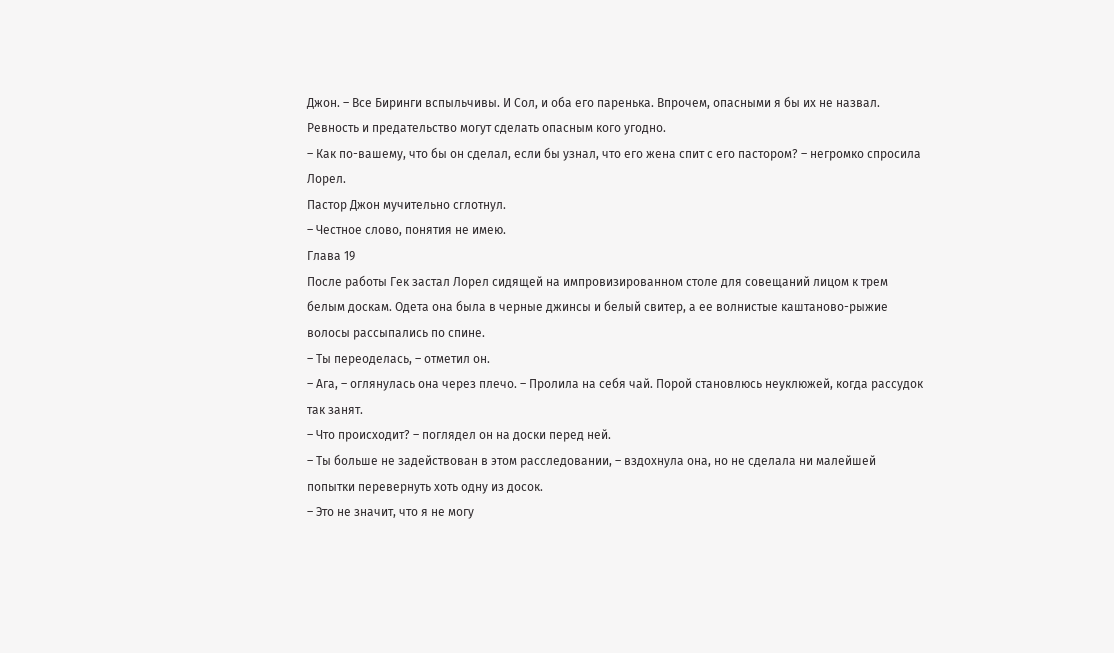Джон. – Все Биринги вспыльчивы. И Сол, и оба его паренька. Впрочем, опасными я бы их не назвал.
Ревность и предательство могут сделать опасным кого угодно.
– Как по-вашему, что бы он сделал, если бы узнал, что его жена спит с его пастором? – негромко спросила Лорел.
Пастор Джон мучительно сглотнул.
– Честное слово, понятия не имею.
Глава 19
После работы Гек застал Лорел сидящей на импровизированном столе для совещаний лицом к трем белым доскам. Одета она была в черные джинсы и белый свитер, а ее волнистые каштаново-рыжие волосы рассыпались по спине.
– Ты переоделась, – отметил он.
– Ага, – оглянулась она через плечо. – Пролила на себя чай. Порой становлюсь неуклюжей, когда рассудок так занят.
– Что происходит? – поглядел он на доски перед ней.
– Ты больше не задействован в этом расследовании, – вздохнула она, но не сделала ни малейшей попытки перевернуть хоть одну из досок.
– Это не значит, что я не могу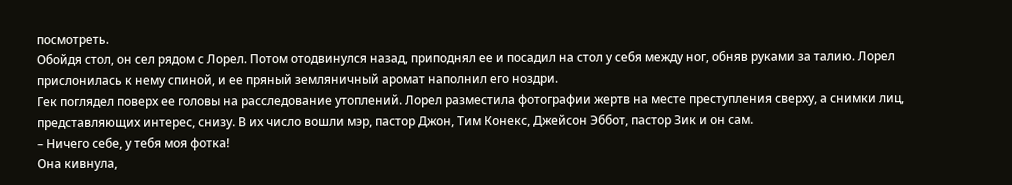посмотреть.
Обойдя стол, он сел рядом с Лорел. Потом отодвинулся назад, приподнял ее и посадил на стол у себя между ног, обняв руками за талию. Лорел прислонилась к нему спиной, и ее пряный земляничный аромат наполнил его ноздри.
Гек поглядел поверх ее головы на расследование утоплений. Лорел разместила фотографии жертв на месте преступления сверху, а снимки лиц, представляющих интерес, снизу. В их число вошли мэр, пастор Джон, Тим Конекс, Джейсон Эббот, пастор Зик и он сам.
– Ничего себе, у тебя моя фотка!
Она кивнула,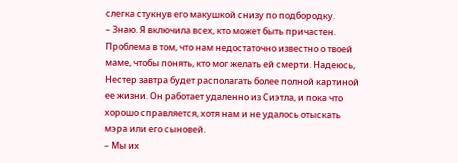слегка стукнув его макушкой снизу по подбородку.
– Знаю. Я включила всех, кто может быть причастен. Проблема в том, что нам недостаточно известно о твоей маме, чтобы понять, кто мог желать ей смерти. Надеюсь, Нестер завтра будет располагать более полной картиной ее жизни. Он работает удаленно из Сиэтла, и пока что хорошо справляется, хотя нам и не удалось отыскать мэра или его сыновей.
– Мы их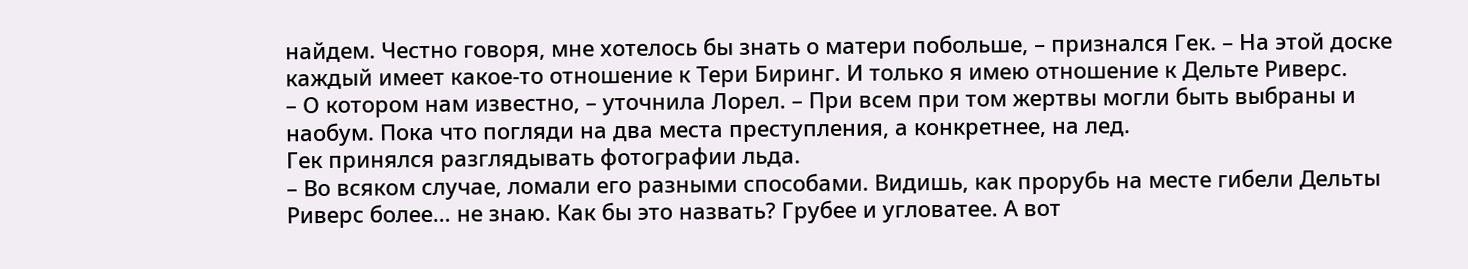найдем. Честно говоря, мне хотелось бы знать о матери побольше, – признался Гек. – На этой доске каждый имеет какое-то отношение к Тери Биринг. И только я имею отношение к Дельте Риверс.
– О котором нам известно, – уточнила Лорел. – При всем при том жертвы могли быть выбраны и наобум. Пока что погляди на два места преступления, а конкретнее, на лед.
Гек принялся разглядывать фотографии льда.
– Во всяком случае, ломали его разными способами. Видишь, как прорубь на месте гибели Дельты Риверс более… не знаю. Как бы это назвать? Грубее и угловатее. А вот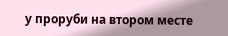у проруби на втором месте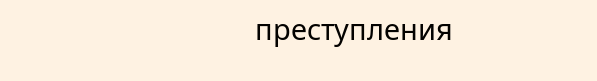преступления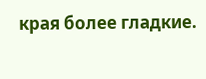края более гладкие.